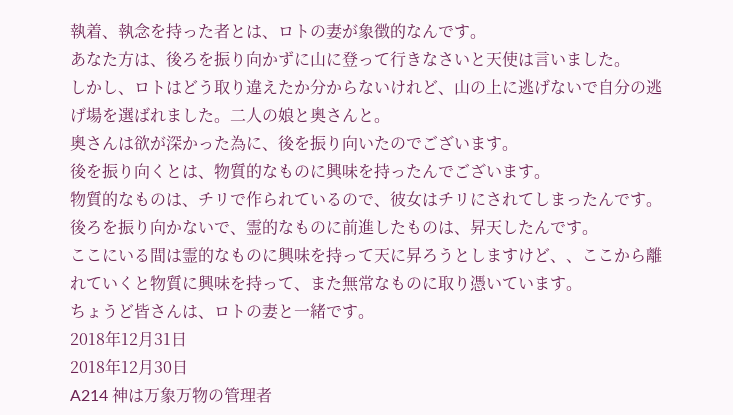執着、執念を持った者とは、ロトの妻が象徴的なんです。
あなた方は、後ろを振り向かずに山に登って行きなさいと天使は言いました。
しかし、ロトはどう取り違えたか分からないけれど、山の上に逃げないで自分の逃げ場を選ばれました。二人の娘と奥さんと。
奥さんは欲が深かった為に、後を振り向いたのでございます。
後を振り向くとは、物質的なものに興味を持ったんでございます。
物質的なものは、チリで作られているので、彼女はチリにされてしまったんです。
後ろを振り向かないで、霊的なものに前進したものは、昇天したんです。
ここにいる間は霊的なものに興味を持って天に昇ろうとしますけど、、ここから離れていくと物質に興味を持って、また無常なものに取り憑いています。
ちょうど皆さんは、ロトの妻と一緒です。
2018年12月31日
2018年12月30日
A214 神は万象万物の管理者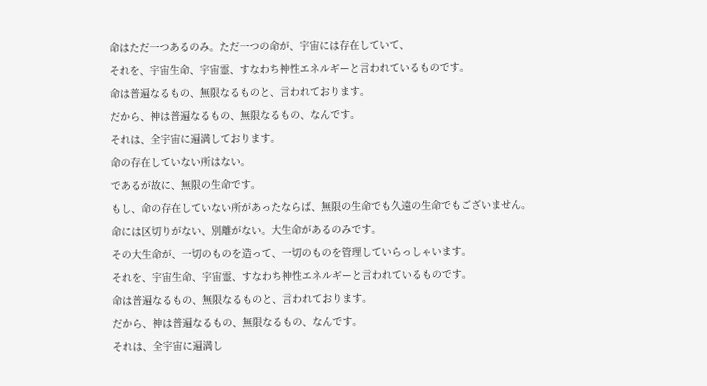命はただ一つあるのみ。ただ一つの命が、宇宙には存在していて、
それを、宇宙生命、宇宙霊、すなわち神性エネルギーと言われているものです。
命は普遍なるもの、無限なるものと、言われております。
だから、神は普遍なるもの、無限なるもの、なんです。
それは、全宇宙に遍満しております。
命の存在していない所はない。
であるが故に、無限の生命です。
もし、命の存在していない所があったならば、無限の生命でも久遠の生命でもございません。
命には区切りがない、別離がない。大生命があるのみです。
その大生命が、一切のものを造って、一切のものを管理していらっしゃいます。
それを、宇宙生命、宇宙霊、すなわち神性エネルギーと言われているものです。
命は普遍なるもの、無限なるものと、言われております。
だから、神は普遍なるもの、無限なるもの、なんです。
それは、全宇宙に遍満し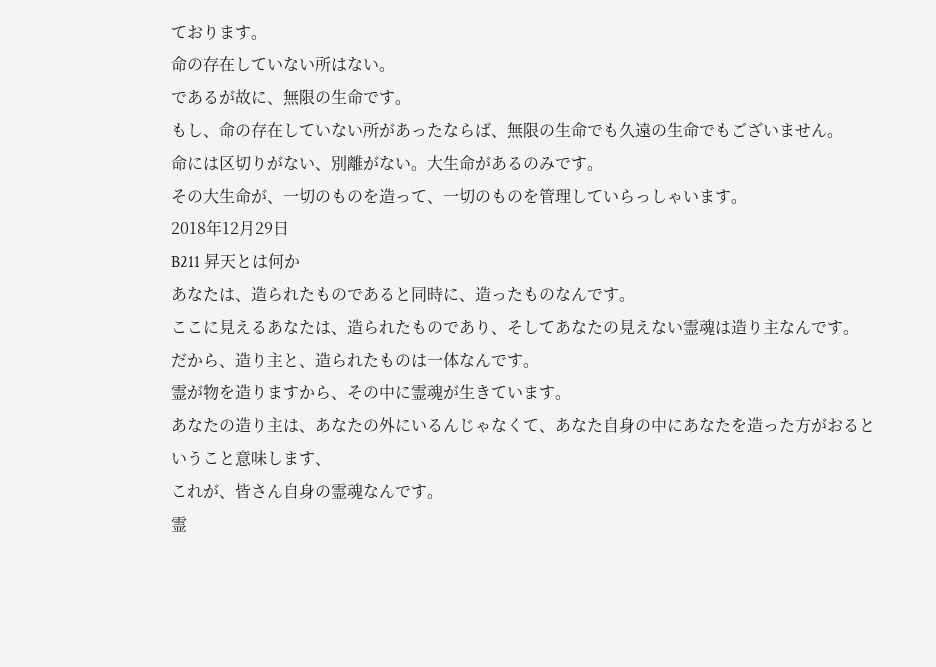ております。
命の存在していない所はない。
であるが故に、無限の生命です。
もし、命の存在していない所があったならば、無限の生命でも久遠の生命でもございません。
命には区切りがない、別離がない。大生命があるのみです。
その大生命が、一切のものを造って、一切のものを管理していらっしゃいます。
2018年12月29日
B211 昇天とは何か
あなたは、造られたものであると同時に、造ったものなんです。
ここに見えるあなたは、造られたものであり、そしてあなたの見えない霊魂は造り主なんです。
だから、造り主と、造られたものは一体なんです。
霊が物を造りますから、その中に霊魂が生きています。
あなたの造り主は、あなたの外にいるんじゃなくて、あなた自身の中にあなたを造った方がおるということ意味します、
これが、皆さん自身の霊魂なんです。
霊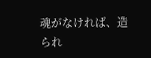魂がなければ、造られ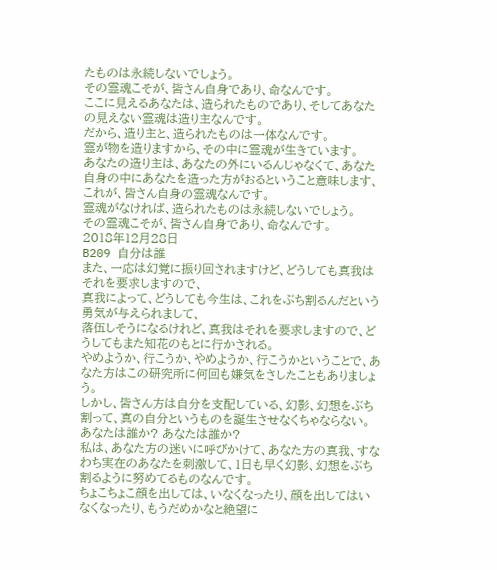たものは永続しないでしょう。
その霊魂こそが、皆さん自身であり、命なんです。
ここに見えるあなたは、造られたものであり、そしてあなたの見えない霊魂は造り主なんです。
だから、造り主と、造られたものは一体なんです。
霊が物を造りますから、その中に霊魂が生きています。
あなたの造り主は、あなたの外にいるんじゃなくて、あなた自身の中にあなたを造った方がおるということ意味します、
これが、皆さん自身の霊魂なんです。
霊魂がなければ、造られたものは永続しないでしょう。
その霊魂こそが、皆さん自身であり、命なんです。
2018年12月28日
B209 自分は誰
また、一応は幻覚に振り回されますけど、どうしても真我はそれを要求しますので、
真我によって、どうしても今生は、これをぶち割るんだという勇気が与えられまして、
落伍しそうになるけれど、真我はそれを要求しますので、どうしてもまた知花のもとに行かされる。
やめようか、行こうか、やめようか、行こうかということで、あなた方はこの研究所に何回も嫌気をさしたこともありましょう。
しかし、皆さん方は自分を支配している、幻影、幻想をぶち割って、真の自分というものを誕生させなくちゃならない。
あなたは誰か? あなたは誰か?
私は、あなた方の迷いに呼びかけて、あなた方の真我、すなわち実在のあなたを刺激して、1日も早く幻影、幻想をぶち割るように努めてるものなんです。
ちょこちょこ顔を出しては、いなくなったり、顔を出してはいなくなったり、もうだめかなと絶望に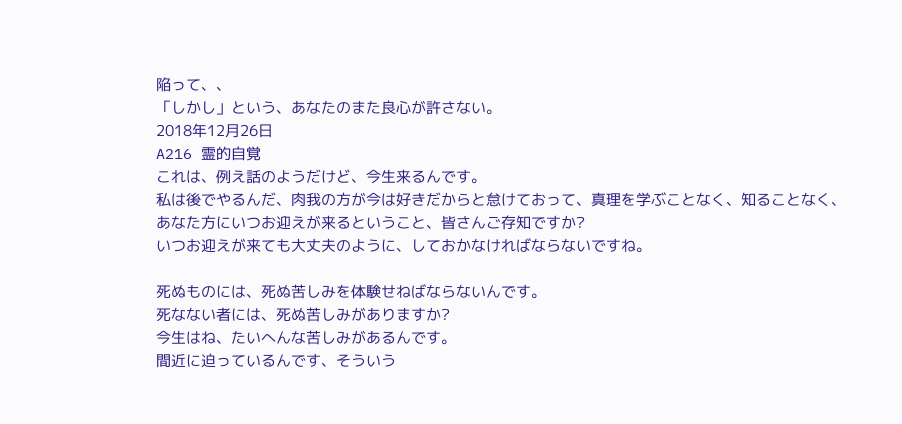陥って、、
「しかし」という、あなたのまた良心が許さない。
2018年12月26日
A216 霊的自覚
これは、例え話のようだけど、今生来るんです。
私は後でやるんだ、肉我の方が今は好きだからと怠けておって、真理を学ぶことなく、知ることなく、
あなた方にいつお迎えが来るということ、皆さんご存知ですか?
いつお迎えが来ても大丈夫のように、しておかなければならないですね。

死ぬものには、死ぬ苦しみを体験せねばならないんです。
死なない者には、死ぬ苦しみがありますか?
今生はね、たいへんな苦しみがあるんです。
間近に迫っているんです、そういう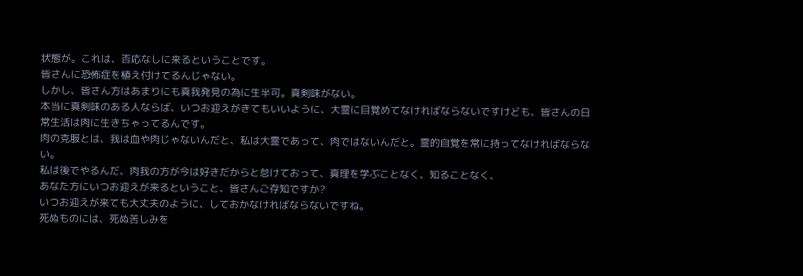状態が。これは、否応なしに来るということです。
皆さんに恐怖症を植え付けてるんじゃない。
しかし、皆さん方はあまりにも真我発見の為に生半可。真剣味がない。
本当に真剣味のある人ならば、いつお迎えがきてもいいように、大霊に目覚めてなければならないですけども、皆さんの日常生活は肉に生きちゃってるんです。
肉の克服とは、我は血や肉じゃないんだと、私は大霊であって、肉ではないんだと。霊的自覚を常に持ってなければならない。
私は後でやるんだ、肉我の方が今は好きだからと怠けておって、真理を学ぶことなく、知ることなく、
あなた方にいつお迎えが来るということ、皆さんご存知ですか?
いつお迎えが来ても大丈夫のように、しておかなければならないですね。
死ぬものには、死ぬ苦しみを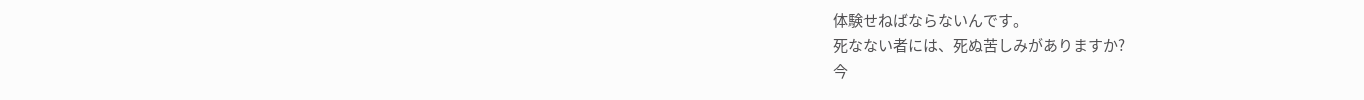体験せねばならないんです。
死なない者には、死ぬ苦しみがありますか?
今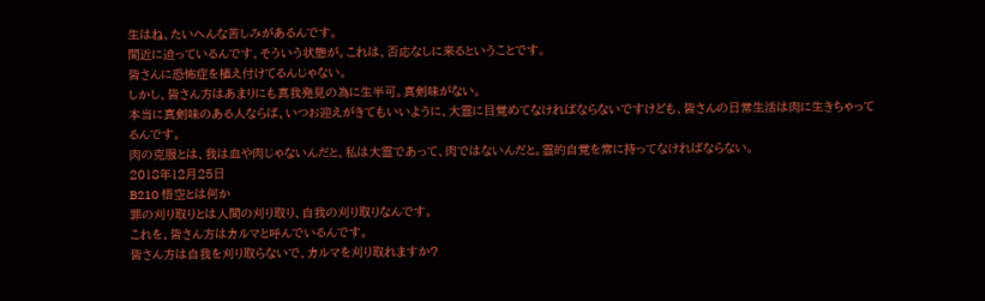生はね、たいへんな苦しみがあるんです。
間近に迫っているんです、そういう状態が。これは、否応なしに来るということです。
皆さんに恐怖症を植え付けてるんじゃない。
しかし、皆さん方はあまりにも真我発見の為に生半可。真剣味がない。
本当に真剣味のある人ならば、いつお迎えがきてもいいように、大霊に目覚めてなければならないですけども、皆さんの日常生活は肉に生きちゃってるんです。
肉の克服とは、我は血や肉じゃないんだと、私は大霊であって、肉ではないんだと。霊的自覚を常に持ってなければならない。
2018年12月25日
B210 悟空とは何か
罪の刈り取りとは人間の刈り取り、自我の刈り取りなんです。
これを、皆さん方はカルマと呼んでいるんです。
皆さん方は自我を刈り取らないで、カルマを刈り取れますか?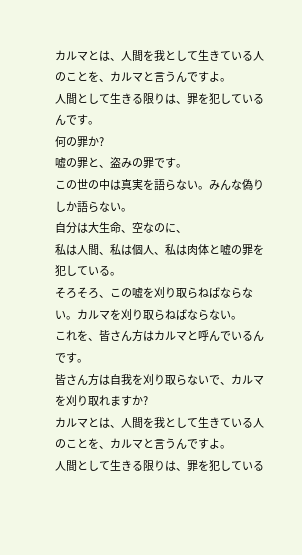カルマとは、人間を我として生きている人のことを、カルマと言うんですよ。
人間として生きる限りは、罪を犯しているんです。
何の罪か?
嘘の罪と、盗みの罪です。
この世の中は真実を語らない。みんな偽りしか語らない。
自分は大生命、空なのに、
私は人間、私は個人、私は肉体と嘘の罪を犯している。
そろそろ、この嘘を刈り取らねばならない。カルマを刈り取らねばならない。
これを、皆さん方はカルマと呼んでいるんです。
皆さん方は自我を刈り取らないで、カルマを刈り取れますか?
カルマとは、人間を我として生きている人のことを、カルマと言うんですよ。
人間として生きる限りは、罪を犯している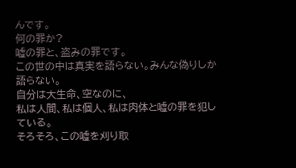んです。
何の罪か?
嘘の罪と、盗みの罪です。
この世の中は真実を語らない。みんな偽りしか語らない。
自分は大生命、空なのに、
私は人間、私は個人、私は肉体と嘘の罪を犯している。
そろそろ、この嘘を刈り取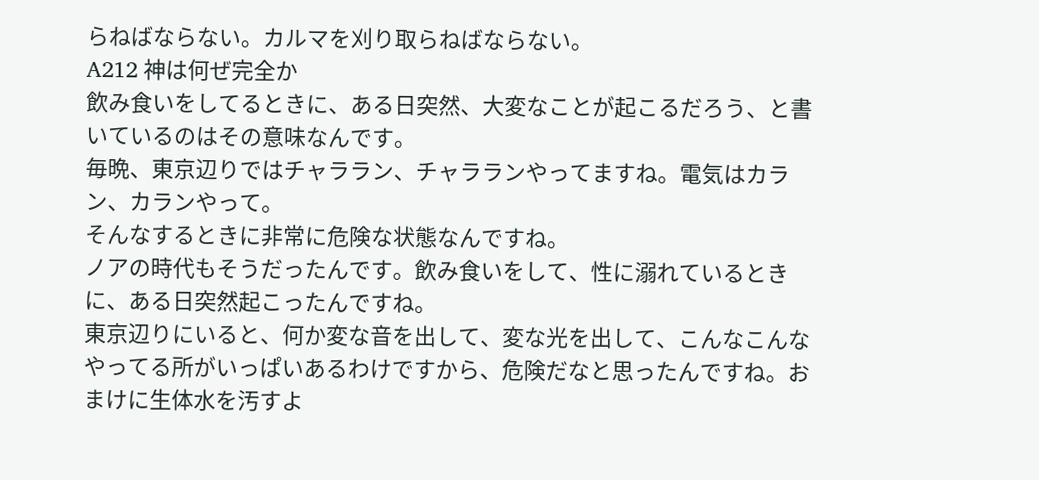らねばならない。カルマを刈り取らねばならない。
A212 神は何ぜ完全か
飲み食いをしてるときに、ある日突然、大変なことが起こるだろう、と書いているのはその意味なんです。
毎晩、東京辺りではチャララン、チャラランやってますね。電気はカラン、カランやって。
そんなするときに非常に危険な状態なんですね。
ノアの時代もそうだったんです。飲み食いをして、性に溺れているときに、ある日突然起こったんですね。
東京辺りにいると、何か変な音を出して、変な光を出して、こんなこんなやってる所がいっぱいあるわけですから、危険だなと思ったんですね。おまけに生体水を汚すよ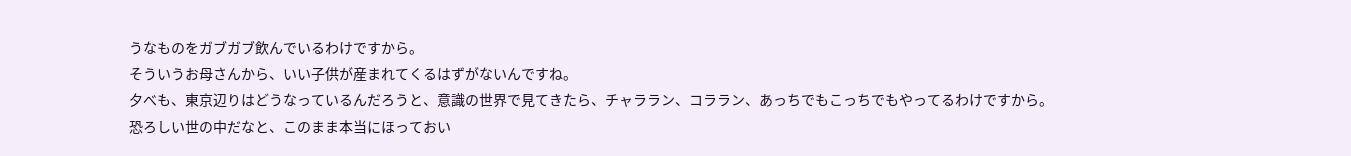うなものをガブガブ飲んでいるわけですから。
そういうお母さんから、いい子供が産まれてくるはずがないんですね。
夕べも、東京辺りはどうなっているんだろうと、意識の世界で見てきたら、チャララン、コララン、あっちでもこっちでもやってるわけですから。
恐ろしい世の中だなと、このまま本当にほっておい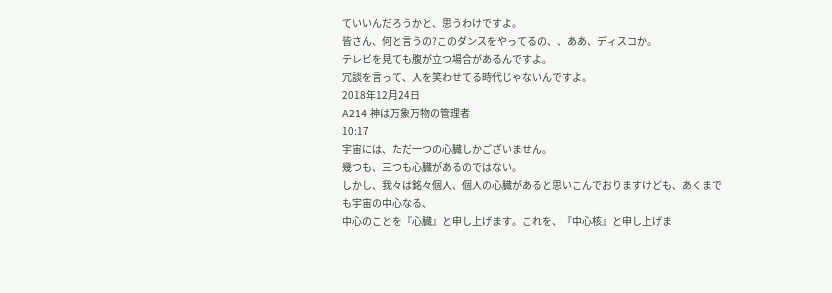ていいんだろうかと、思うわけですよ。
皆さん、何と言うの?このダンスをやってるの、、ああ、ディスコか。
テレビを見ても腹が立つ場合があるんですよ。
冗談を言って、人を笑わせてる時代じゃないんですよ。
2018年12月24日
A214 神は万象万物の管理者
10:17
宇宙には、ただ一つの心臓しかございません。
幾つも、三つも心臓があるのではない。
しかし、我々は銘々個人、個人の心臓があると思いこんでおりますけども、あくまでも宇宙の中心なる、
中心のことを『心臓』と申し上げます。これを、『中心核』と申し上げま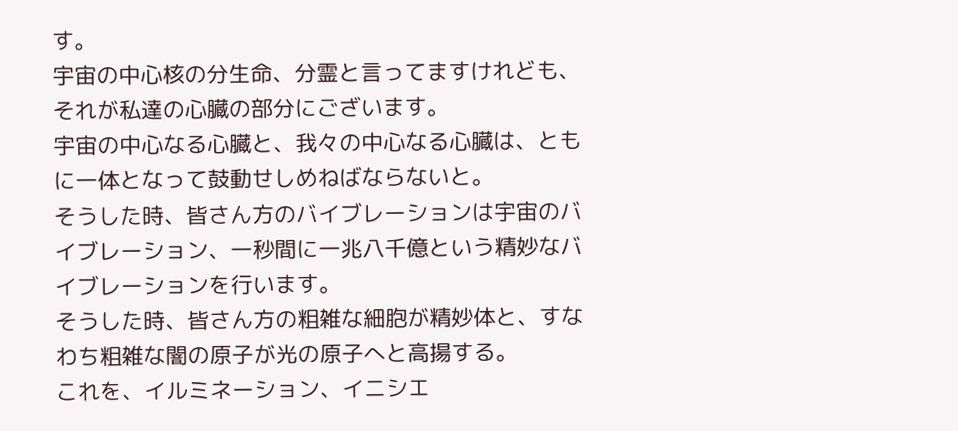す。
宇宙の中心核の分生命、分霊と言ってますけれども、それが私達の心臓の部分にございます。
宇宙の中心なる心臓と、我々の中心なる心臓は、ともに一体となって鼓動せしめねばならないと。
そうした時、皆さん方のバイブレーションは宇宙のバイブレーション、一秒間に一兆八千億という精妙なバイブレーションを行います。
そうした時、皆さん方の粗雑な細胞が精妙体と、すなわち粗雑な闇の原子が光の原子へと高揚する。
これを、イルミネーション、イニシエ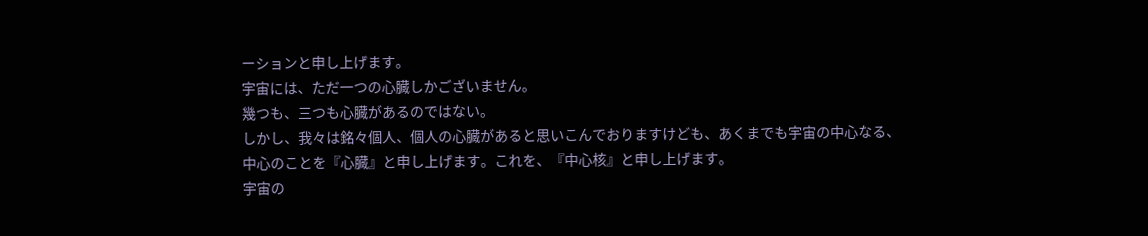ーションと申し上げます。
宇宙には、ただ一つの心臓しかございません。
幾つも、三つも心臓があるのではない。
しかし、我々は銘々個人、個人の心臓があると思いこんでおりますけども、あくまでも宇宙の中心なる、
中心のことを『心臓』と申し上げます。これを、『中心核』と申し上げます。
宇宙の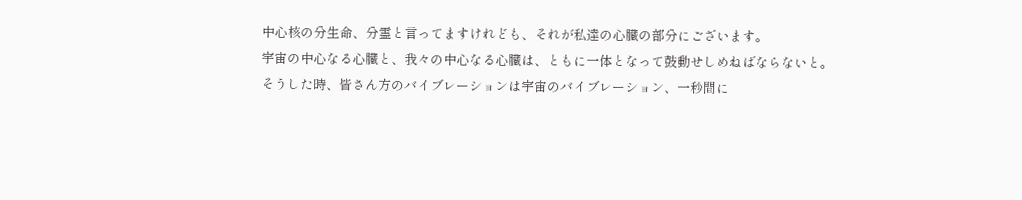中心核の分生命、分霊と言ってますけれども、それが私達の心臓の部分にございます。
宇宙の中心なる心臓と、我々の中心なる心臓は、ともに一体となって鼓動せしめねばならないと。
そうした時、皆さん方のバイブレーションは宇宙のバイブレーション、一秒間に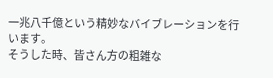一兆八千億という精妙なバイブレーションを行います。
そうした時、皆さん方の粗雑な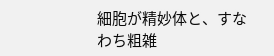細胞が精妙体と、すなわち粗雑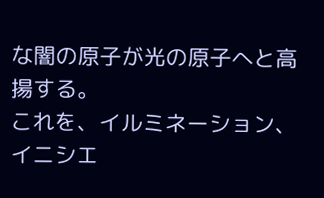な闇の原子が光の原子へと高揚する。
これを、イルミネーション、イニシエ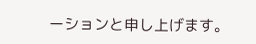ーションと申し上げます。